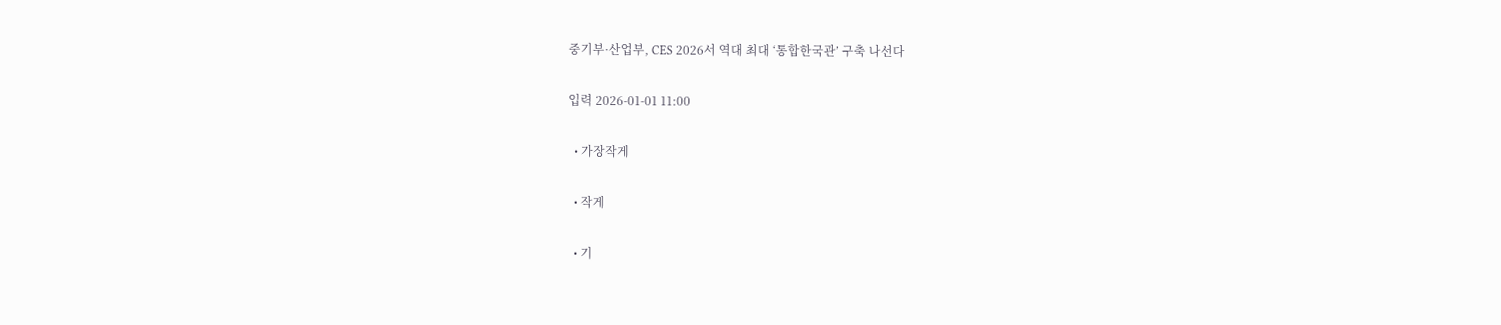중기부·산업부, CES 2026서 역대 최대 ‘통합한국관’ 구축 나선다

입력 2026-01-01 11:00

  • 가장작게

  • 작게

  • 기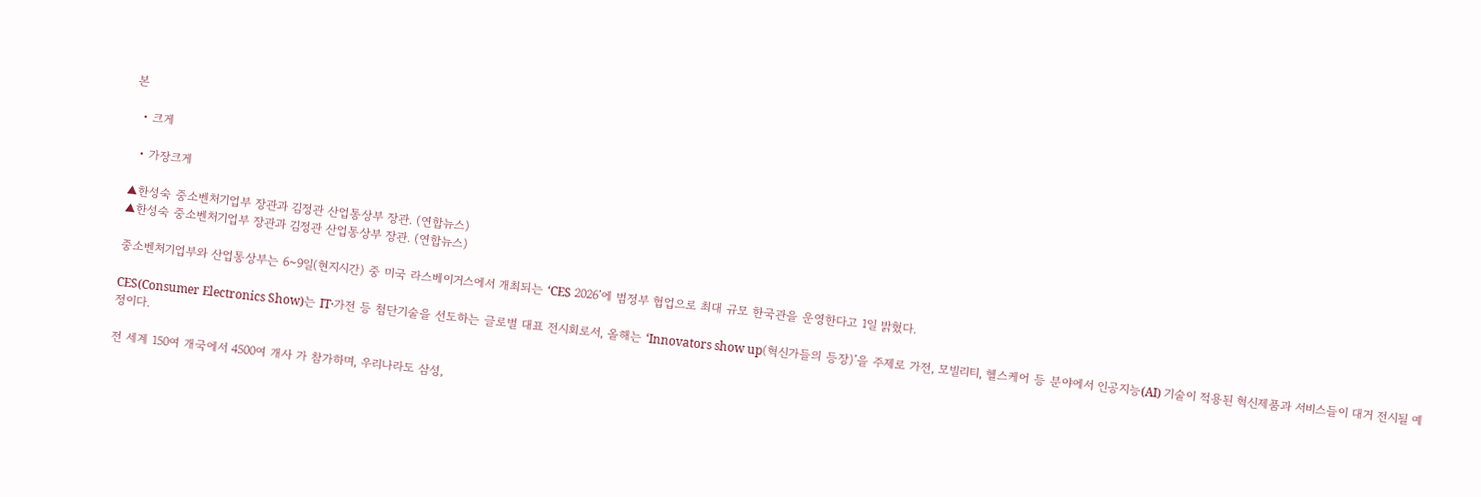본

  • 크게

  • 가장크게

▲한성숙 중소벤처기업부 장관과 김정관 산업통상부 장관. (연합뉴스)
▲한성숙 중소벤처기업부 장관과 김정관 산업통상부 장관. (연합뉴스)

중소벤처기업부와 산업통상부는 6~9일(현지시간) 중 미국 라스베이거스에서 개최되는 ‘CES 2026’에 범정부 협업으로 최대 규모 한국관을 운영한다고 1일 밝혔다.

CES(Consumer Electronics Show)는 IT·가전 등 첨단기술을 선도하는 글로벌 대표 전시회로서, 올해는 ‘Innovators show up(혁신가들의 등장)’을 주제로 가전, 모빌리티, 헬스케어 등 분야에서 인공지능(AI) 기술이 적용된 혁신제품과 서비스들이 대거 전시될 예정이다.

전 세계 150여 개국에서 4500여 개사 가 참가하며, 우리나라도 삼성,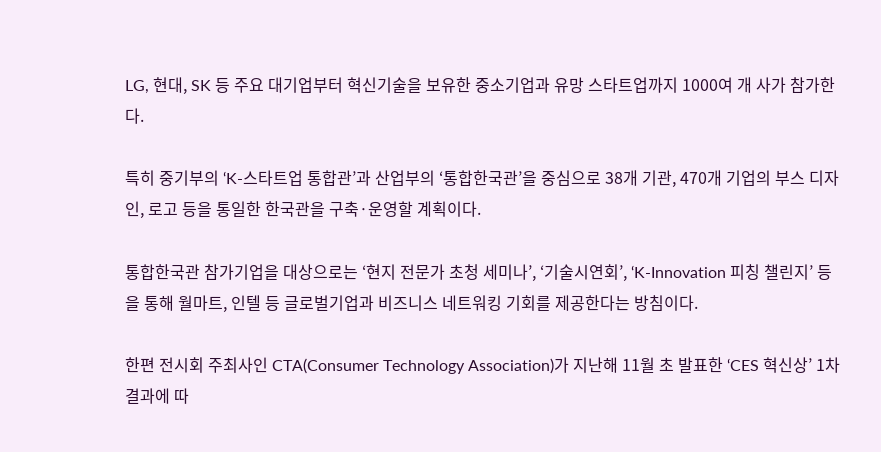LG, 현대, SK 등 주요 대기업부터 혁신기술을 보유한 중소기업과 유망 스타트업까지 1000여 개 사가 참가한다.

특히 중기부의 ‘K-스타트업 통합관’과 산업부의 ‘통합한국관’을 중심으로 38개 기관, 470개 기업의 부스 디자인, 로고 등을 통일한 한국관을 구축·운영할 계획이다.

통합한국관 참가기업을 대상으로는 ‘현지 전문가 초청 세미나’, ‘기술시연회’, ‘K-Innovation 피칭 챌린지’ 등을 통해 월마트, 인텔 등 글로벌기업과 비즈니스 네트워킹 기회를 제공한다는 방침이다.

한편 전시회 주최사인 CTA(Consumer Technology Association)가 지난해 11월 초 발표한 ‘CES 혁신상’ 1차 결과에 따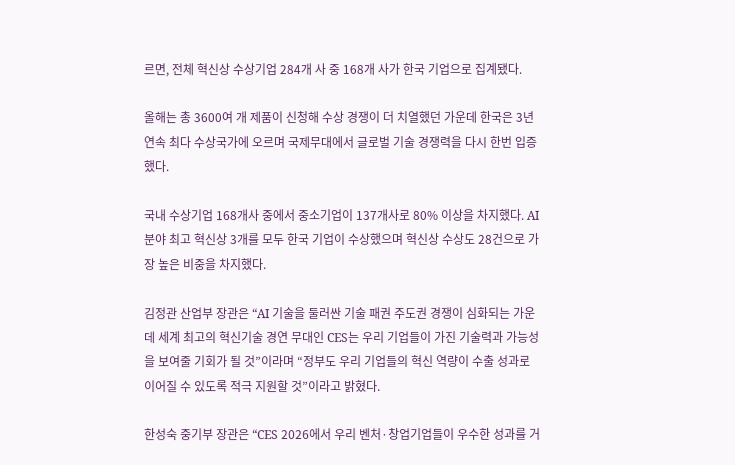르면, 전체 혁신상 수상기업 284개 사 중 168개 사가 한국 기업으로 집계됐다.

올해는 총 3600여 개 제품이 신청해 수상 경쟁이 더 치열했던 가운데 한국은 3년 연속 최다 수상국가에 오르며 국제무대에서 글로벌 기술 경쟁력을 다시 한번 입증했다.

국내 수상기업 168개사 중에서 중소기업이 137개사로 80% 이상을 차지했다. AI 분야 최고 혁신상 3개를 모두 한국 기업이 수상했으며 혁신상 수상도 28건으로 가장 높은 비중을 차지했다.

김정관 산업부 장관은 “AI 기술을 둘러싼 기술 패권 주도권 경쟁이 심화되는 가운데 세계 최고의 혁신기술 경연 무대인 CES는 우리 기업들이 가진 기술력과 가능성을 보여줄 기회가 될 것”이라며 “정부도 우리 기업들의 혁신 역량이 수출 성과로 이어질 수 있도록 적극 지원할 것”이라고 밝혔다.

한성숙 중기부 장관은 “CES 2026에서 우리 벤처·창업기업들이 우수한 성과를 거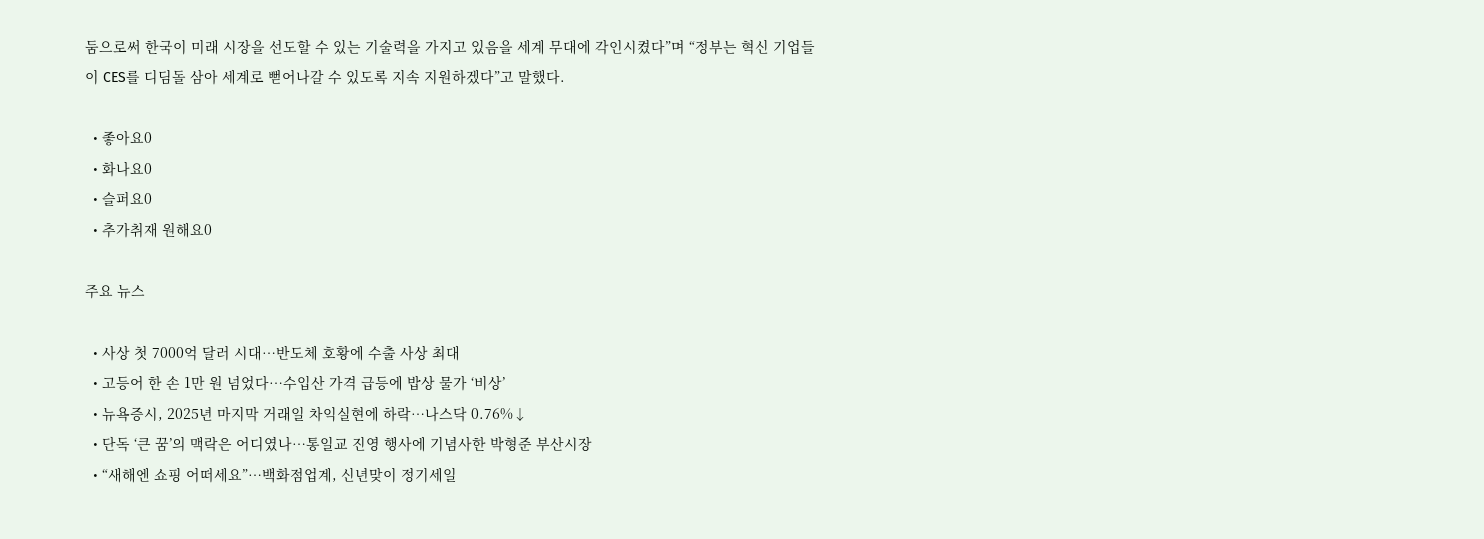둠으로써 한국이 미래 시장을 선도할 수 있는 기술력을 가지고 있음을 세계 무대에 각인시켰다”며 “정부는 혁신 기업들이 CES를 디딤돌 삼아 세계로 뻗어나갈 수 있도록 지속 지원하겠다”고 말했다.

  • 좋아요0
  • 화나요0
  • 슬퍼요0
  • 추가취재 원해요0

주요 뉴스

  • 사상 첫 7000억 달러 시대…반도체 호황에 수출 사상 최대
  • 고등어 한 손 1만 원 넘었다…수입산 가격 급등에 밥상 물가 ‘비상’
  • 뉴욕증시, 2025년 마지막 거래일 차익실현에 하락…나스닥 0.76%↓
  • 단독 ‘큰 꿈’의 맥락은 어디였나…통일교 진영 행사에 기념사한 박형준 부산시장
  • “새해엔 쇼핑 어떠세요”⋯백화점업계, 신년맞이 정기세일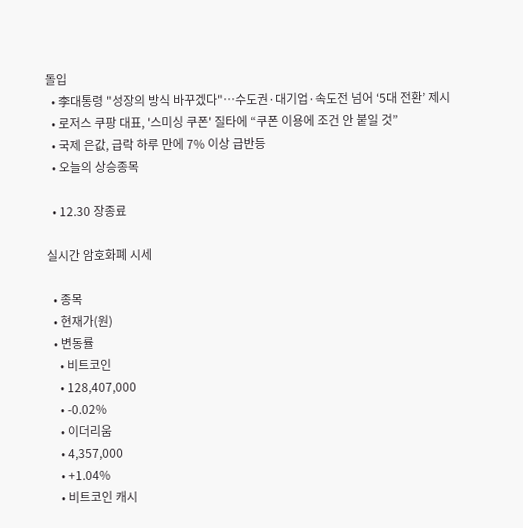돌입
  • 李대통령 "성장의 방식 바꾸겠다"…수도권·대기업·속도전 넘어 ‘5대 전환’ 제시
  • 로저스 쿠팡 대표, '스미싱 쿠폰' 질타에 “쿠폰 이용에 조건 안 붙일 것”
  • 국제 은값, 급락 하루 만에 7% 이상 급반등
  • 오늘의 상승종목

  • 12.30 장종료

실시간 암호화폐 시세

  • 종목
  • 현재가(원)
  • 변동률
    • 비트코인
    • 128,407,000
    • -0.02%
    • 이더리움
    • 4,357,000
    • +1.04%
    • 비트코인 캐시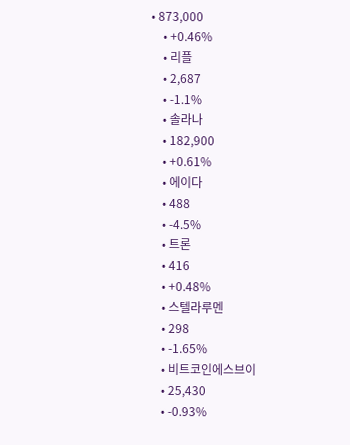• 873,000
    • +0.46%
    • 리플
    • 2,687
    • -1.1%
    • 솔라나
    • 182,900
    • +0.61%
    • 에이다
    • 488
    • -4.5%
    • 트론
    • 416
    • +0.48%
    • 스텔라루멘
    • 298
    • -1.65%
    • 비트코인에스브이
    • 25,430
    • -0.93%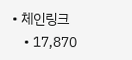• 체인링크
    • 17,870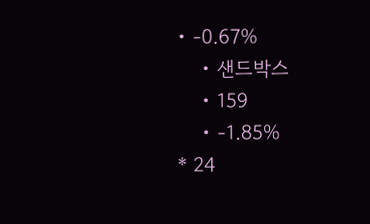• -0.67%
    • 샌드박스
    • 159
    • -1.85%
* 24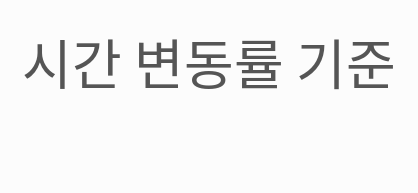시간 변동률 기준